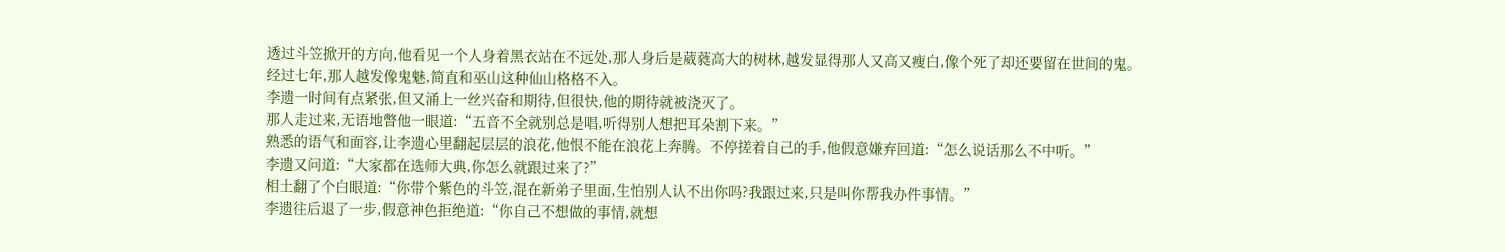透过斗笠掀开的方向,他看见一个人身着黑衣站在不远处,那人身后是葳蕤高大的树林,越发显得那人又高又瘦白,像个死了却还要留在世间的鬼。
经过七年,那人越发像鬼魅,简直和巫山这种仙山格格不入。
李遗一时间有点紧张,但又涌上一丝兴奋和期待,但很快,他的期待就被浇灭了。
那人走过来,无语地瞥他一眼道:“五音不全就别总是唱,听得别人想把耳朵割下来。”
熟悉的语气和面容,让李遗心里翻起层层的浪花,他恨不能在浪花上奔腾。不停搓着自己的手,他假意嫌弃回道:“怎么说话那么不中听。”
李遗又问道:“大家都在选师大典,你怎么就跟过来了?”
相土翻了个白眼道:“你带个紫色的斗笠,混在新弟子里面,生怕别人认不出你吗?我跟过来,只是叫你帮我办件事情。”
李遗往后退了一步,假意神色拒绝道:“你自己不想做的事情,就想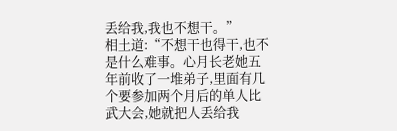丢给我,我也不想干。”
相土道:“不想干也得干,也不是什么难事。心月长老她五年前收了一堆弟子,里面有几个要参加两个月后的单人比武大会,她就把人丢给我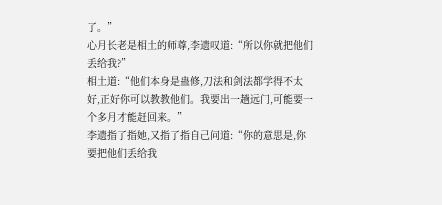了。”
心月长老是相土的师尊,李遗叹道:“所以你就把他们丢给我?”
相土道:“他们本身是蛊修,刀法和剑法都学得不太好,正好你可以教教他们。我要出一趟远门,可能要一个多月才能赶回来。”
李遗指了指她,又指了指自己问道:“你的意思是,你要把他们丢给我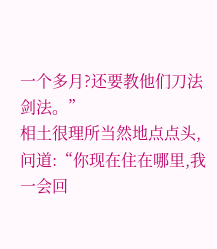一个多月?还要教他们刀法剑法。”
相土很理所当然地点点头,问道:“你现在住在哪里,我一会回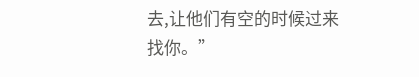去,让他们有空的时候过来找你。”